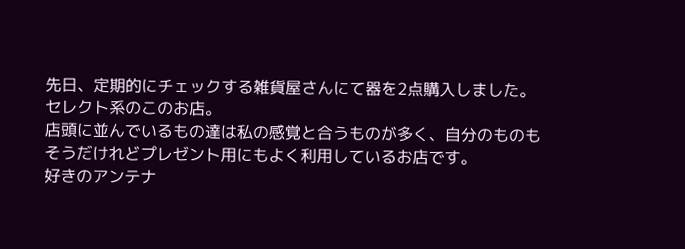先日、定期的にチェックする雑貨屋さんにて器を2点購入しました。
セレクト系のこのお店。
店頭に並んでいるもの達は私の感覚と合うものが多く、自分のものもそうだけれどプレゼント用にもよく利用しているお店です。
好きのアンテナ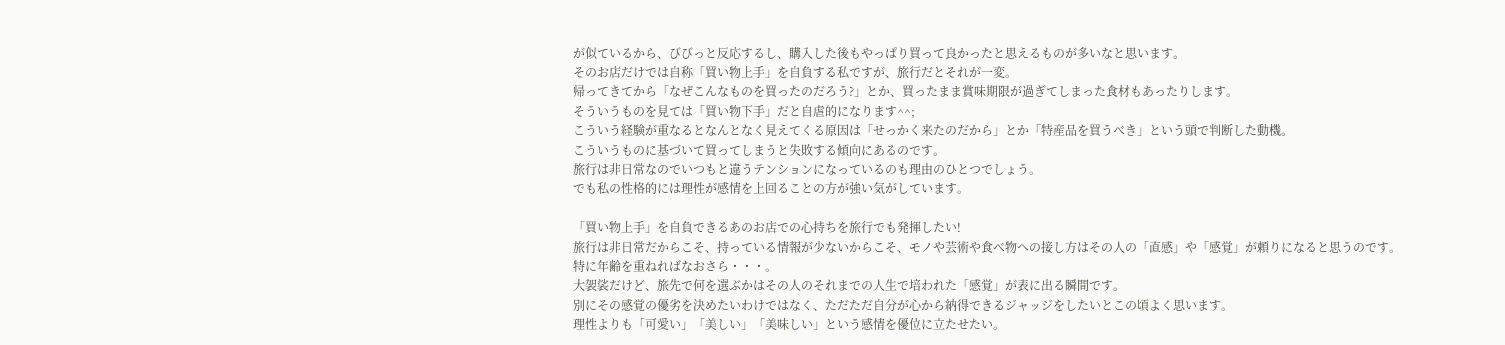が似ているから、びびっと反応するし、購入した後もやっぱり買って良かったと思えるものが多いなと思います。
そのお店だけでは自称「買い物上手」を自負する私ですが、旅行だとそれが一変。
帰ってきてから「なぜこんなものを買ったのだろう?」とか、買ったまま賞味期限が過ぎてしまった食材もあったりします。
そういうものを見ては「買い物下手」だと自虐的になります^^;
こういう経験が重なるとなんとなく見えてくる原因は「せっかく来たのだから」とか「特産品を買うべき」という頭で判断した動機。
こういうものに基づいて買ってしまうと失敗する傾向にあるのです。
旅行は非日常なのでいつもと違うテンションになっているのも理由のひとつでしょう。
でも私の性格的には理性が感情を上回ることの方が強い気がしています。

「買い物上手」を自負できるあのお店での心持ちを旅行でも発揮したい!
旅行は非日常だからこそ、持っている情報が少ないからこそ、モノや芸術や食べ物への接し方はその人の「直感」や「感覚」が頼りになると思うのです。
特に年齢を重ねればなおさら・・・。
大袈裟だけど、旅先で何を選ぶかはその人のそれまでの人生で培われた「感覚」が表に出る瞬間です。
別にその感覚の優劣を決めたいわけではなく、ただただ自分が心から納得できるジャッジをしたいとこの頃よく思います。
理性よりも「可愛い」「美しい」「美味しい」という感情を優位に立たせたい。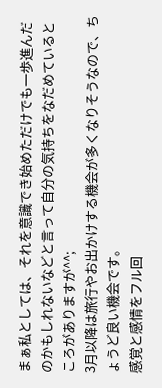まぁ私としては、それを意識でき始めただけでも一歩進んだのかもしれないなどと言って自分の気持ちをなだめているところがありますが^^;
3月以降は旅行やお出かけする機会が多くなりそうなので、ちょうど良い機会です。
感覚と感情をフル回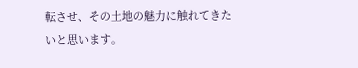転させ、その土地の魅力に触れてきたいと思います。